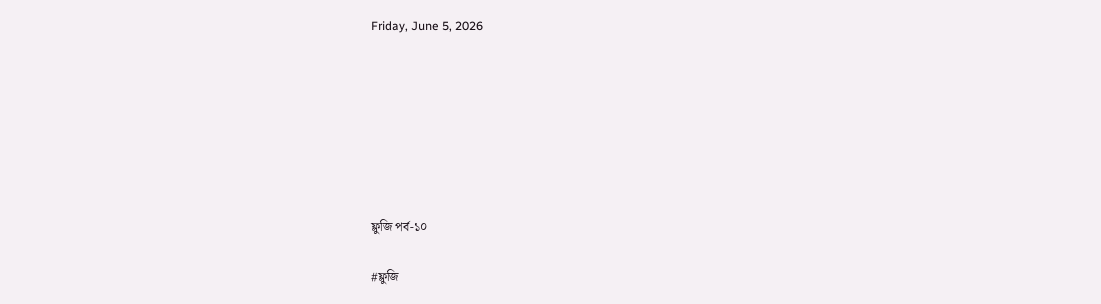Friday, June 5, 2026







ফ্লুজি পর্ব-১০

#ফ্লুজি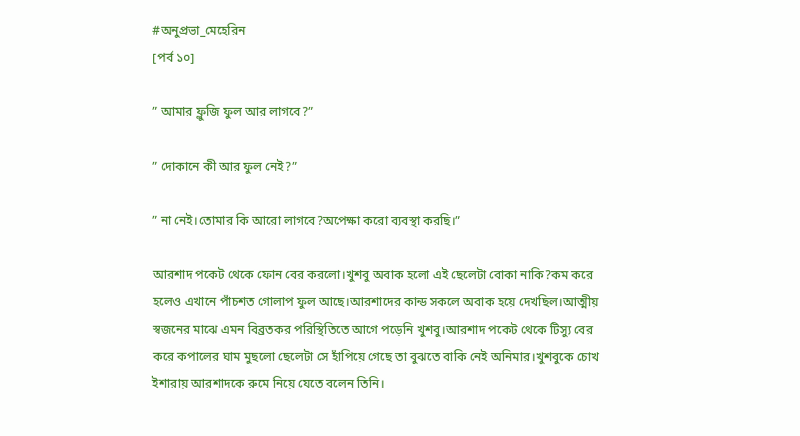#অনুপ্রভা_মেহেরিন
[পর্ব ১০]

” আমার ফ্লুজি ফুল আর লাগবে?”

” দোকানে কী আর ফুল নেই?”

” না নেই।তোমার কি আরো লাগবে?অপেক্ষা করো ব্যবস্থা করছি।”

আরশাদ পকেট থেকে ফোন বের করলো।খুশবু অবাক হলো এই ছেলেটা বোকা নাকি?কম করে হলেও এখানে পাঁচশত গোলাপ ফুল আছে।আরশাদের কান্ড সকলে অবাক হয়ে দেখছিল।আত্মীয় স্বজনের মাঝে এমন বিব্রতকর পরিস্থিতিতে আগে পড়েনি খুশবু।আরশাদ পকেট থেকে টিস্যু বের করে কপালের ঘাম মুছলো ছেলেটা সে হাঁপিয়ে গেছে তা বুঝতে বাকি নেই অনিমার।খুশবুকে চোখ ইশারায় আরশাদকে রুমে নিয়ে যেতে বলেন তিনি।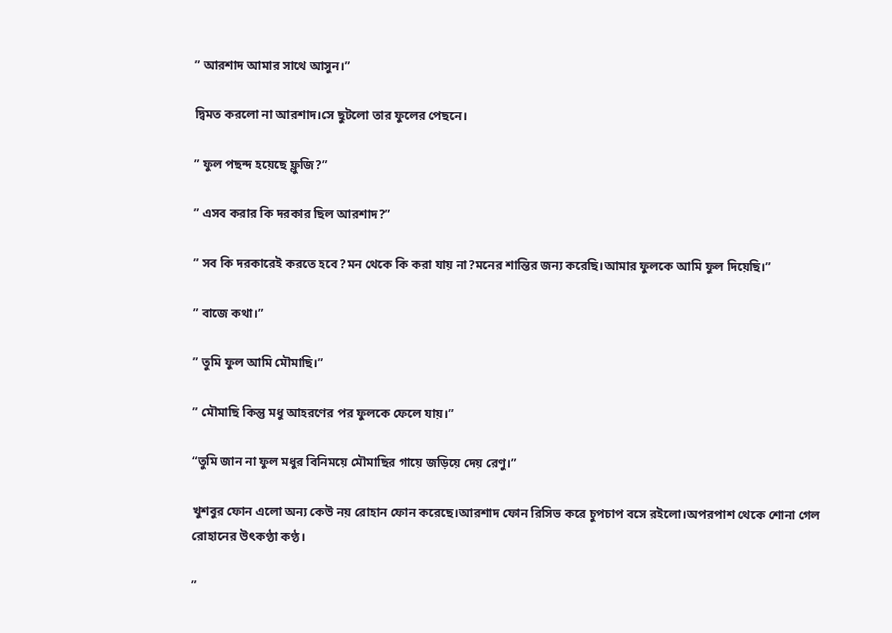” আরশাদ আমার সাথে আসুন।”

দ্বিমত করলো না আরশাদ।সে ছুটলো তার ফুলের পেছনে।

” ফুল পছন্দ হয়েছে ফ্লুজি?”

” এসব করার কি দরকার ছিল আরশাদ?”

” সব কি দরকারেই করতে হবে?মন থেকে কি করা যায় না?মনের শান্তির জন্য করেছি।আমার ফুলকে আমি ফুল দিয়েছি।”

” বাজে কথা।”

” তুমি ফুল আমি মৌমাছি।”

” মৌমাছি কিন্তু মধু আহরণের পর ফুলকে ফেলে যায়।”

“তুমি জান না ফুল মধুর বিনিময়ে মৌমাছির গায়ে জড়িয়ে দেয় রেণু।”

খুশবুর ফোন এলো অন্য কেউ নয় রোহান ফোন করেছে।আরশাদ ফোন রিসিভ করে চুপচাপ বসে রইলো।অপরপাশ থেকে শোনা গেল রোহানের উৎকণ্ঠা কণ্ঠ।

”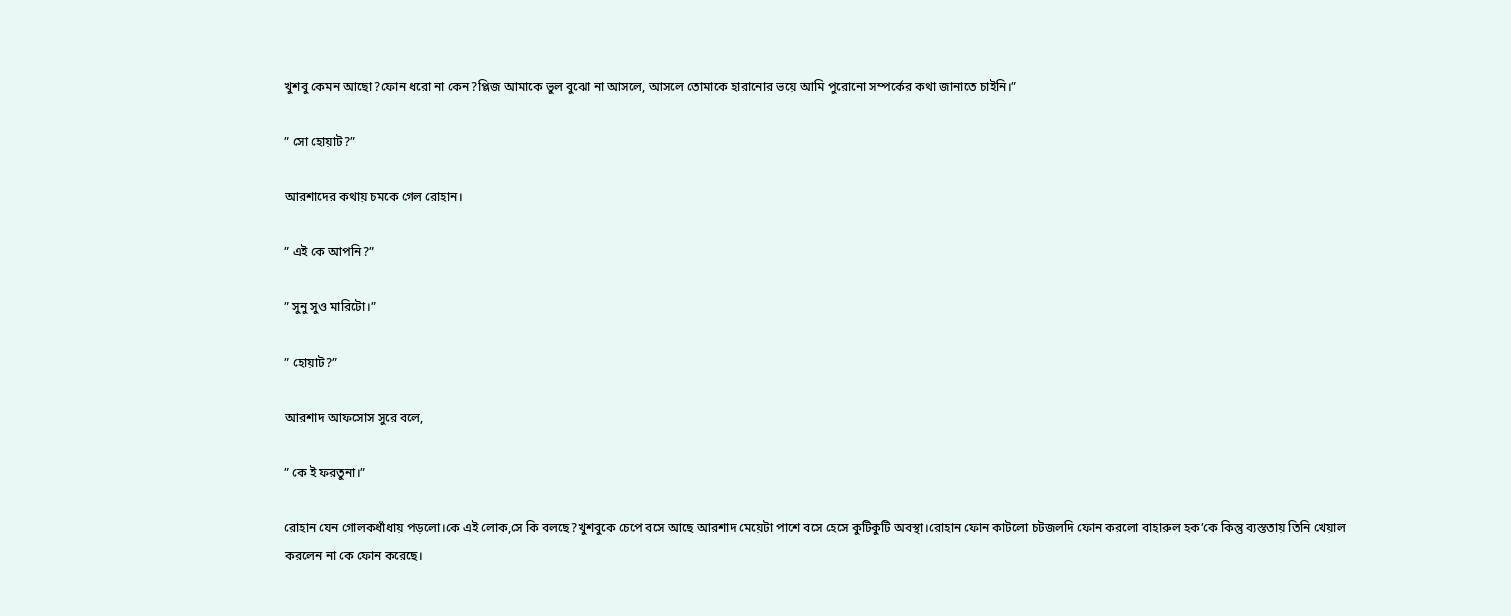খুশবু কেমন আছো?ফোন ধরো না কেন?প্লিজ আমাকে ভুল বুঝো না আসলে, আসলে তোমাকে হারানোর ভয়ে আমি পুরোনো সম্পর্কের কথা জানাতে চাইনি।”

” সো হোয়াট?”

আরশাদের কথায় চমকে গেল রোহান।

” এই কে আপনি?”

” সুনু সুও মারিটো।”

” হোয়াট?”

আরশাদ আফসোস সুরে বলে,

” কে ই ফরতুনা।”

রোহান যেন গোলকধাঁধায় পড়লো।কে এই লোক,সে কি বলছে?খুশবুকে চেপে বসে আছে আরশাদ মেয়েটা পাশে বসে হেসে কুটিকুটি অবস্থা।রোহান ফোন কাটলো চটজলদি ফোন করলো বাহারুল হক’কে কিন্তু ব্যস্ততায় তিনি খেয়াল করলেন না কে ফোন করেছে।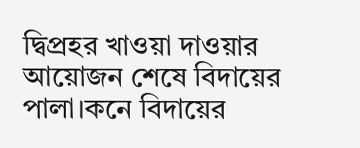দ্বিপ্রহর খাওয়া দাওয়ার আয়োজন শেষে বিদায়ের পালা।কনে বিদায়ের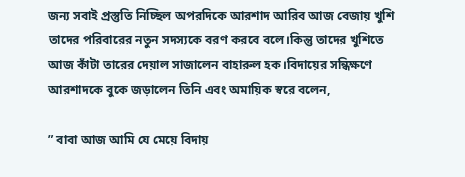জন্য সবাই প্রস্তুতি নিচ্ছিল অপরদিকে আরশাদ আরিব আজ বেজায় খুশি তাদের পরিবারের নতুন সদস্যকে বরণ করবে বলে।কিন্তু তাদের খুশিতে আজ কাঁটা তারের দেয়াল সাজালেন বাহারুল হক।বিদায়ের সন্ধিক্ষণে আরশাদকে বুকে জড়ালেন তিনি এবং অমায়িক স্বরে বলেন,

” বাবা আজ আমি যে মেয়ে বিদায়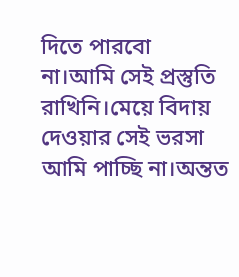দিতে পারবো না।আমি সেই প্রস্তুতি রাখিনি।মেয়ে বিদায় দেওয়ার সেই ভরসা আমি পাচ্ছি না।অন্তত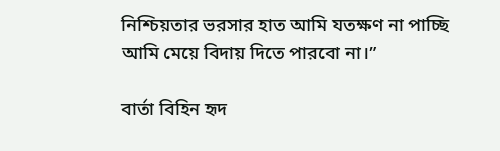নিশ্চিয়তার ভরসার হাত আমি যতক্ষণ না পাচ্ছি আমি মেয়ে বিদায় দিতে পারবো না।”

বার্তা বিহিন হৃদ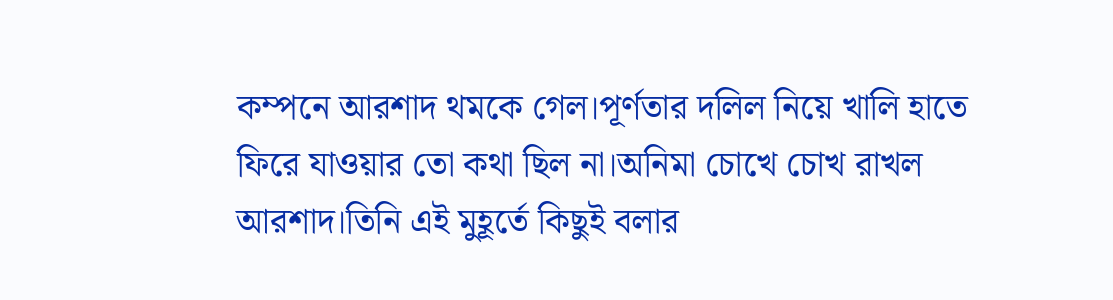কম্পনে আরশাদ থমকে গেল।পূর্ণতার দলিল নিয়ে খালি হাতে ফিরে যাওয়ার তো কথা ছিল না।অনিমা চোখে চোখ রাখল আরশাদ।তিনি এই মুহূর্তে কিছুই বলার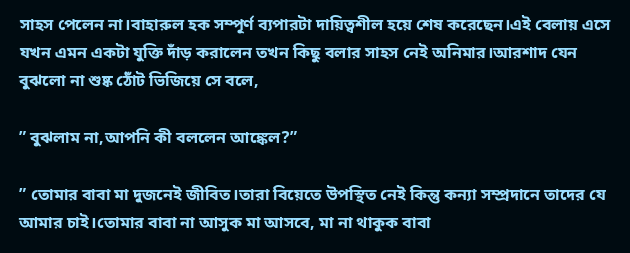সাহস পেলেন না।বাহারুল হক সম্পূর্ণ ব্যপারটা দায়িত্বশীল হয়ে শেষ করেছেন।এই বেলায় এসে যখন এমন একটা যুক্তি দাঁড় করালেন তখন কিছু বলার সাহস নেই অনিমার।আরশাদ যেন বুঝলো না শুষ্ক ঠোঁট ভিজিয়ে সে বলে,

” বুঝলাম না,আপনি কী বললেন আঙ্কেল?”

” তোমার বাবা মা দুজনেই জীবিত।তারা বিয়েতে উপস্থিত নেই কিন্তু কন্যা সম্প্রদানে তাদের যে আমার চাই।তোমার বাবা না আসুক মা আসবে, মা না থাকুক বাবা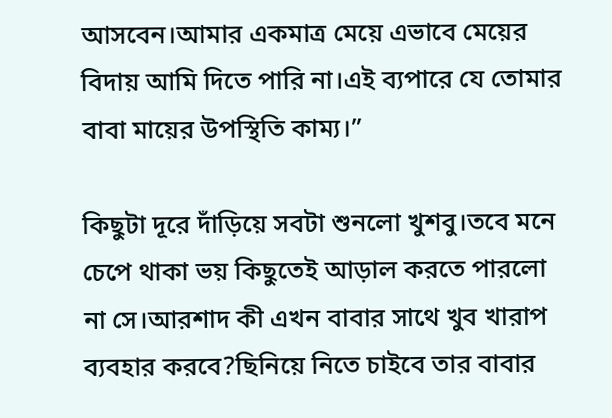আসবেন।আমার একমাত্র মেয়ে এভাবে মেয়ের বিদায় আমি দিতে পারি না।এই ব্যপারে যে তোমার বাবা মায়ের উপস্থিতি কাম্য।”

কিছুটা দূরে দাঁড়িয়ে সবটা শুনলো খুশবু।তবে মনে চেপে থাকা ভয় কিছুতেই আড়াল করতে পারলো না সে।আরশাদ কী এখন বাবার সাথে খুব খারাপ ব্যবহার করবে?ছিনিয়ে নিতে চাইবে তার বাবার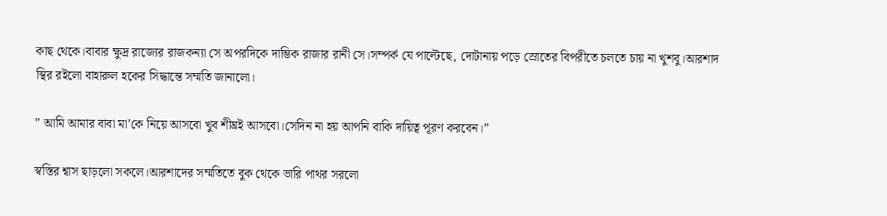কাছ থেকে।বাবার ক্ষুদ্র রাজ্যের রাজকন্যা সে অপরদিকে দাম্ভিক রাজার রানী সে।সম্পর্ক যে পাল্টেছে, দোটানায় পড়ে স্রোতের বিপরীতে চলতে চায় না খুশবু।আরশাদ স্থির রইলো বাহারুল হকের সিদ্ধান্তে সম্মতি জানালো।

” আমি আমার বাবা মা’কে নিয়ে আসবো খুব শীঘ্রই আসবো।সেদিন না হয় আপনি বাকি দায়িত্ব পূরণ করবেন।”

স্বস্তির শ্বাস ছাড়লো সকলে।আরশাদের সম্মতিতে বুক থেকে ভারি পাথর সরলো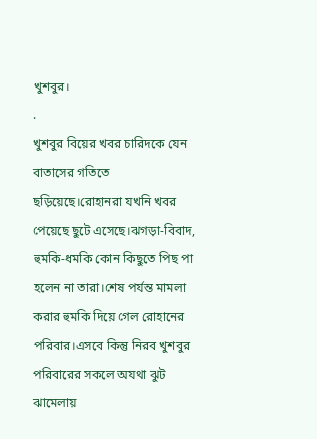খুশবুর।
.
খুশবুর বিয়ের খবর চারিদকে যেন বাতাসের গতিতে ছড়িয়েছে।রোহানরা যখনি খবর পেয়েছে ছুটে এসেছে।ঝগড়া-বিবাদ, হুমকি-ধমকি কোন কিছুতে পিছ পা হলেন না তারা।শেষ পর্যন্ত মামলা করার হুমকি দিয়ে গেল রোহানের পরিবার।এসবে কিন্তু নিরব খুশবুর পরিবারের সকলে অযথা ঝুট ঝামেলায়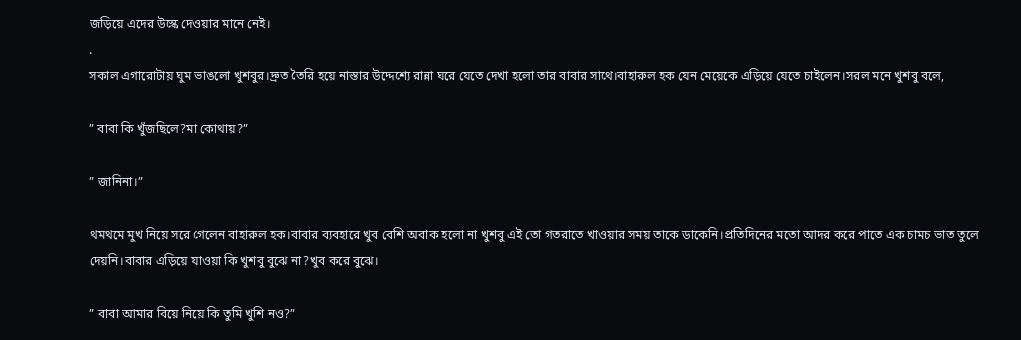জড়িয়ে এদের উস্কে দেওয়ার মানে নেই।
.
সকাল এগারোটায় ঘুম ভাঙলো খুশবুর।দ্রুত তৈরি হয়ে নাস্তার উদ্দেশ্যে রান্না ঘরে যেতে দেখা হলো তার বাবার সাথে।বাহারুল হক যেন মেয়েকে এড়িয়ে যেতে চাইলেন।সরল মনে খুশবু বলে,

” বাবা কি খুঁজছিলে?মা কোথায়?”

” জানিনা।”

থমথমে মুখ নিয়ে সরে গেলেন বাহারুল হক।বাবার ব্যবহারে খুব বেশি অবাক হলো না খুশবু এই তো গতরাতে খাওয়ার সময় তাকে ডাকেনি।প্রতিদিনের মতো আদর করে পাতে এক চামচ ভাত তুলে দেয়নি।বাবার এড়িয়ে যাওয়া কি খুশবু বুঝে না?খুব করে বুঝে।

” বাবা আমার বিয়ে নিয়ে কি তুমি খুশি নও?”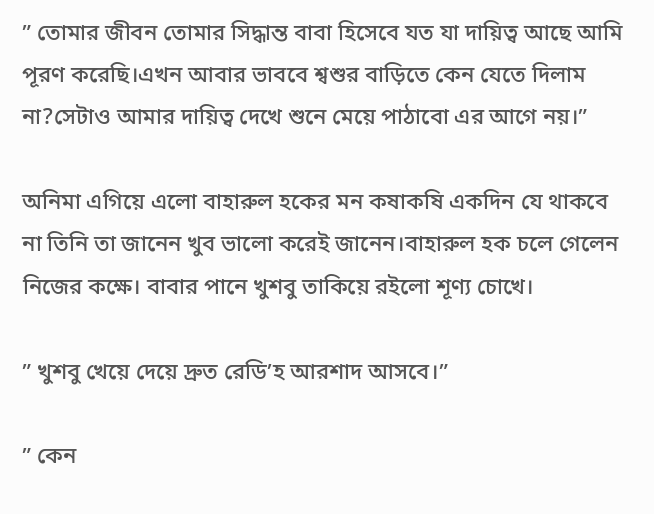” তোমার জীবন তোমার সিদ্ধান্ত বাবা হিসেবে যত যা দায়িত্ব আছে আমি পূরণ করেছি।এখন আবার ভাববে শ্বশুর বাড়িতে কেন যেতে দিলাম না?সেটাও আমার দায়িত্ব দেখে শুনে মেয়ে পাঠাবো এর আগে নয়।”

অনিমা এগিয়ে এলো বাহারুল হকের মন কষাকষি একদিন যে থাকবে না তিনি তা জানেন খুব ভালো করেই জানেন।বাহারুল হক চলে গেলেন নিজের কক্ষে। বাবার পানে খুশবু তাকিয়ে রইলো শূণ্য চোখে।

” খুশবু খেয়ে দেয়ে দ্রুত রেডি’হ আরশাদ আসবে।”

” কেন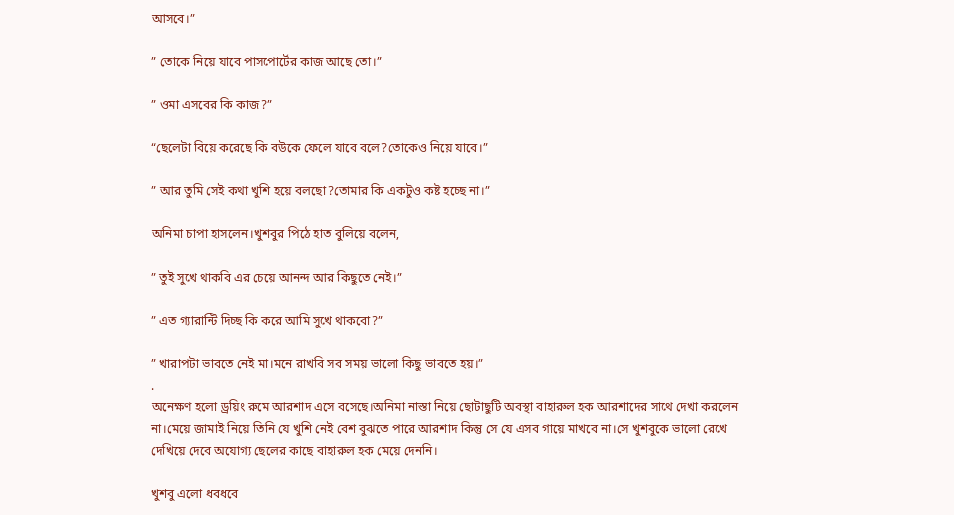আসবে।”

” তোকে নিয়ে যাবে পাসপোর্টের কাজ আছে তো।”

” ওমা এসবের কি কাজ?”

“ছেলেটা বিয়ে করেছে কি বউকে ফেলে যাবে বলে?তোকেও নিয়ে যাবে।”

” আর তুমি সেই কথা খুশি হয়ে বলছো?তোমার কি একটুও কষ্ট হচ্ছে না।”

অনিমা চাপা হাসলেন।খুশবুর পিঠে হাত বুলিয়ে বলেন,

” তুই সুখে থাকবি এর চেয়ে আনন্দ আর কিছুতে নেই।”

” এত গ্যারান্টি দিচ্ছ কি করে আমি সুখে থাকবো?”

” খারাপটা ভাবতে নেই মা।মনে রাখবি সব সময় ভালো কিছু ভাবতে হয়।”
.
অনেক্ষণ হলো ড্রয়িং রুমে আরশাদ এসে বসেছে।অনিমা নাস্তা নিয়ে ছোটাছুটি অবস্থা বাহারুল হক আরশাদের সাথে দেখা করলেন না।মেয়ে জামাই নিয়ে তিনি যে খুশি নেই বেশ বুঝতে পারে আরশাদ কিন্তু সে যে এসব গায়ে মাখবে না।সে খুশবুকে ভালো রেখে দেখিয়ে দেবে অযোগ্য ছেলের কাছে বাহারুল হক মেয়ে দেননি।

খুশবু এলো ধবধবে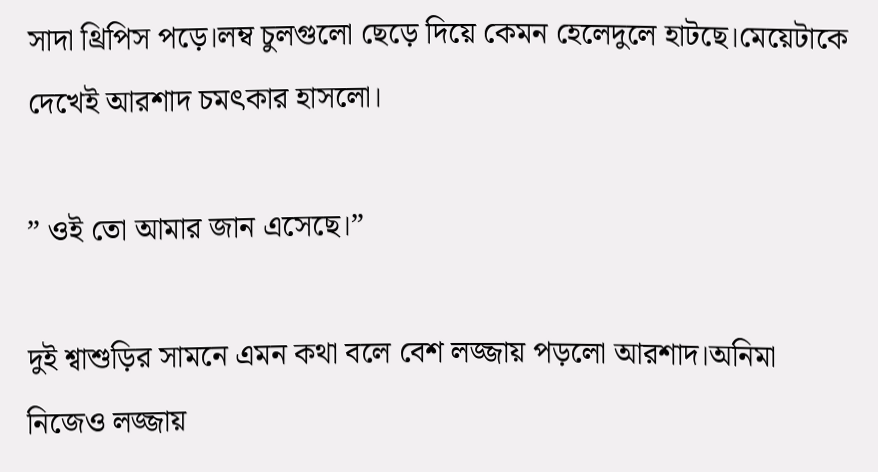সাদা থ্রিপিস পড়ে।লম্ব চুলগুলো ছেড়ে দিয়ে কেমন হেলেদুলে হাটছে।মেয়েটাকে দেখেই আরশাদ চমৎকার হাসলো।

” ওই তো আমার জান এসেছে।”

দুই শ্বাশুড়ির সামনে এমন কথা বলে বেশ লজ্জায় পড়লো আরশাদ।অনিমা নিজেও লজ্জায়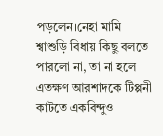পড়লেন।নেহা মামি শ্বাশুড়ি বিধায় কিছু বলতে পারলো না, তা না হলে এতক্ষণ আরশাদকে টিপ্পনী কাটতে একবিন্দুও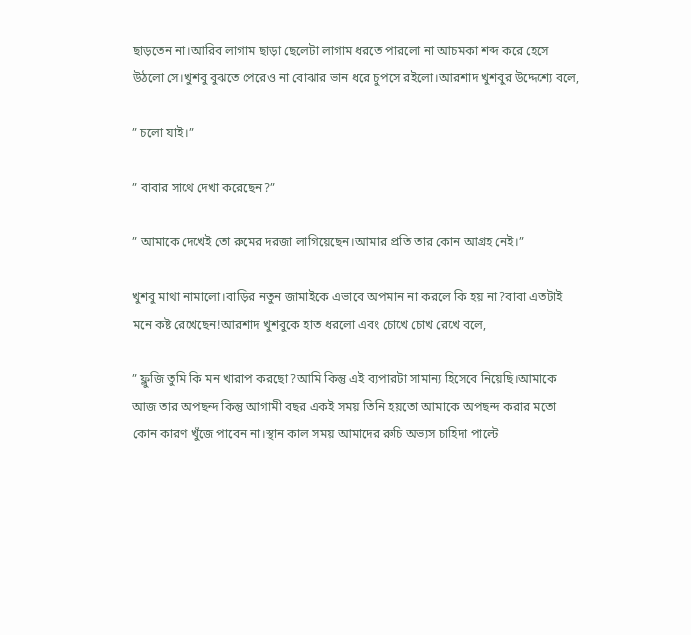ছাড়তেন না।আরিব লাগাম ছাড়া ছেলেটা লাগাম ধরতে পারলো না আচমকা শব্দ করে হেসে উঠলো সে।খুশবু বুঝতে পেরেও না বোঝার ভান ধরে চুপসে রইলো।আরশাদ খুশবুর উদ্দেশ্যে বলে,

” চলো যাই।”

” বাবার সাথে দেখা করেছেন?”

” আমাকে দেখেই তো রুমের দরজা লাগিয়েছেন।আমার প্রতি তার কোন আগ্রহ নেই।”

খুশবু মাথা নামালো।বাড়ির নতুন জামাইকে এভাবে অপমান না করলে কি হয় না?বাবা এতটাই মনে কষ্ট রেখেছেন!আরশাদ খুশবুকে হাত ধরলো এবং চোখে চোখ রেখে বলে,

” ফ্লুজি তুমি কি মন খারাপ করছো?আমি কিন্তু এই ব্যপারটা সামান্য হিসেবে নিয়েছি।আমাকে আজ তার অপছন্দ কিন্তু আগামী বছর একই সময় তিনি হয়তো আমাকে অপছন্দ করার মতো কোন কারণ খুঁজে পাবেন না।স্থান কাল সময় আমাদের রুচি অভ্যস চাহিদা পাল্টে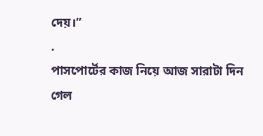দেয়।”
.
পাসপোর্টের কাজ নিয়ে আজ সারাটা দিন গেল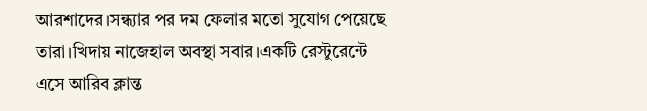আরশাদের।সন্ধ্যার পর দম ফেলার মতো সুযোগ পেয়েছে তারা।খিদায় নাজেহাল অবস্থা সবার।একটি রেস্টুরেন্টে এসে আরিব ক্লান্ত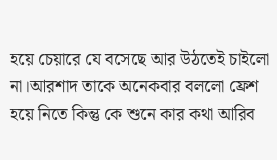হয়ে চেয়ারে যে বসেছে আর উঠতেই চাইলো না।আরশাদ তাকে অনেকবার বললো ফ্রেশ হয়ে নিতে কিন্তু কে শুনে কার কথা আরিব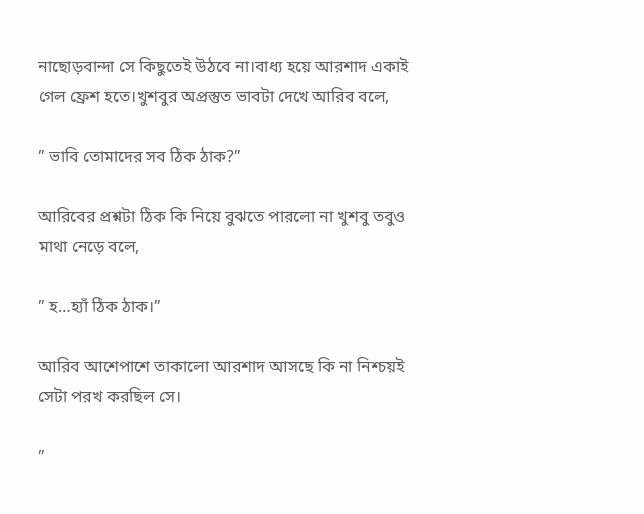নাছোড়বান্দা সে কিছুতেই উঠবে না।বাধ্য হয়ে আরশাদ একাই গেল ফ্রেশ হতে।খুশবুর অপ্রস্তুত ভাবটা দেখে আরিব বলে,

” ভাবি তোমাদের সব ঠিক ঠাক?”

আরিবের প্রশ্নটা ঠিক কি নিয়ে বুঝতে পারলো না খুশবু তবুও মাথা নেড়ে বলে,

” হ…হ্যাঁ ঠিক ঠাক।”

আরিব আশেপাশে তাকালো আরশাদ আসছে কি না নিশ্চয়ই সেটা পরখ করছিল সে।

”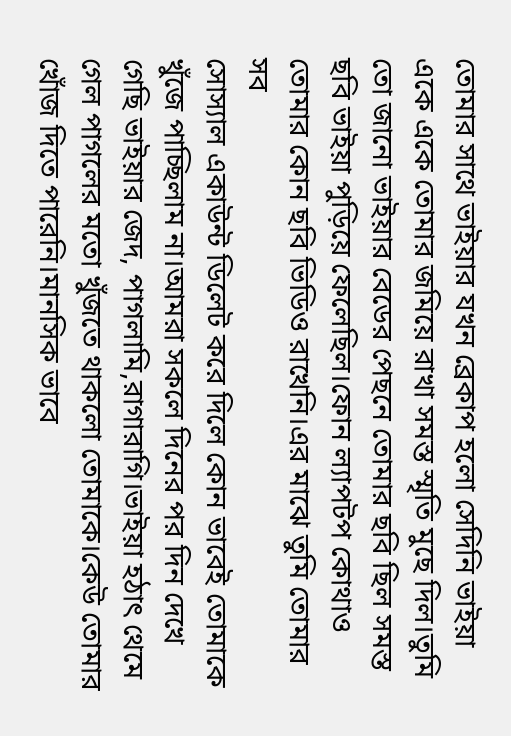তোমার সাথে ভাইয়ার যখন ব্রেকাপ হলো সেদিনি ভাইয়া একে একে তোমার জমিয়ে রাখা সমস্ত স্মৃতি মুছে দিল।তুমি তো জানো ভাইয়ার বেডের পেছনে তোমার ছবি ছিল সমস্ত ছবি ভাইয়া পুড়িয়ে ফেলেছিল।ফোন ল্যাপটপ কোথাও তোমার কোন ছবি ভিডিও রাখেনি।এর মাঝে তুমি তোমার সব
সোস্যাল একাউন্ট ডিলেট করে দিলে কোন ভাবেই তোমাকে খুঁজে পাচ্ছিলাম না।আমরা সকলে দিনের পর দিন দেখে গেছি ভাইয়ার জেদ, পাগলামি,রাগারাগি।ভাইয়া হঠাৎ থেমে গেল পাগলের মতো খুঁজতে থাকলো তোমাকে।কেউ তোমার খোঁজ দিতে পারেনি।মানসিক ভাবে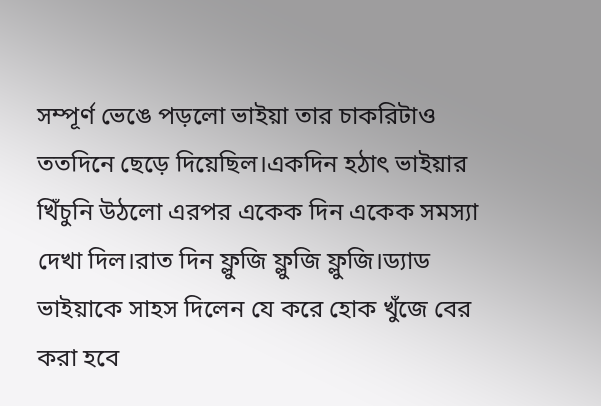সম্পূর্ণ ভেঙে পড়লো ভাইয়া তার চাকরিটাও ততদিনে ছেড়ে দিয়েছিল।একদিন হঠাৎ ভাইয়ার খিঁচুনি উঠলো এরপর একেক দিন একেক সমস্যা দেখা দিল।রাত দিন ফ্লুজি ফ্লুজি ফ্লুজি।ড্যাড ভাইয়াকে সাহস দিলেন যে করে হোক খুঁজে বের করা হবে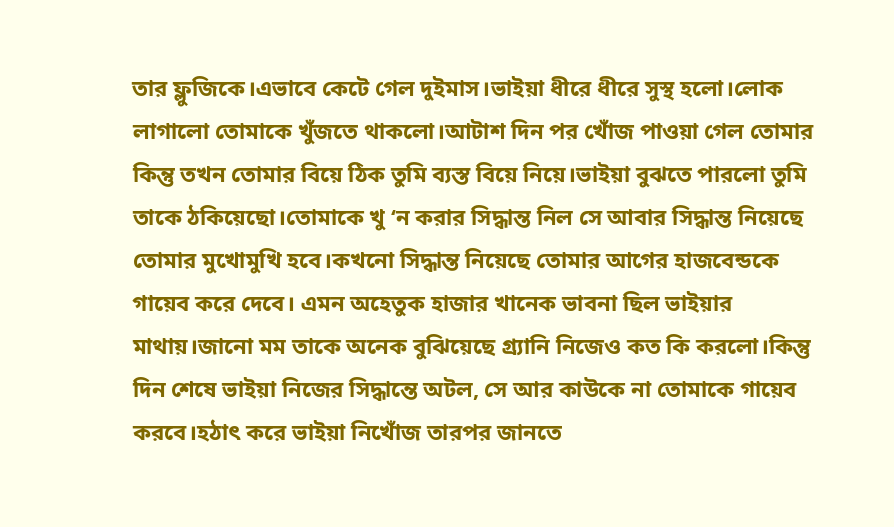তার ফ্লুজিকে।এভাবে কেটে গেল দুইমাস।ভাইয়া ধীরে ধীরে সুস্থ হলো।লোক লাগালো তোমাকে খুঁজতে থাকলো।আটাশ দিন পর খোঁজ পাওয়া গেল তোমার কিন্তু তখন তোমার বিয়ে ঠিক তুমি ব্যস্ত বিয়ে নিয়ে।ভাইয়া বুঝতে পারলো তুমি তাকে ঠকিয়েছো।তোমাকে খু ‘ন করার সিদ্ধান্ত নিল সে আবার সিদ্ধান্ত নিয়েছে তোমার মুখোমুখি হবে।কখনো সিদ্ধান্ত নিয়েছে তোমার আগের হাজবেন্ডকে গায়েব করে দেবে। এমন অহেতুক হাজার খানেক ভাবনা ছিল ভাইয়ার মাথায়।জানো মম তাকে অনেক বুঝিয়েছে গ্র‍্যানি নিজেও কত কি করলো।কিন্তু দিন শেষে ভাইয়া নিজের সিদ্ধান্তে অটল, সে আর কাউকে না তোমাকে গায়েব করবে।হঠাৎ করে ভাইয়া নিখোঁজ তারপর জানতে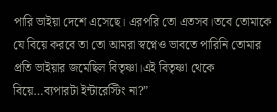পারি ভাইয়া দেশে এসেছে। এরপরি তো এতসব।তবে তোমাকে যে বিয়ে করবে তা তো আমরা স্বপ্নেও ভাবতে পারিনি তোমার প্রতি ভাইয়ার জমেছিল বিতৃষ্ণা।এই বিতৃষ্ণা থেকে বিয়ে…ব্যপারটা ইন্টারেস্টিং না?”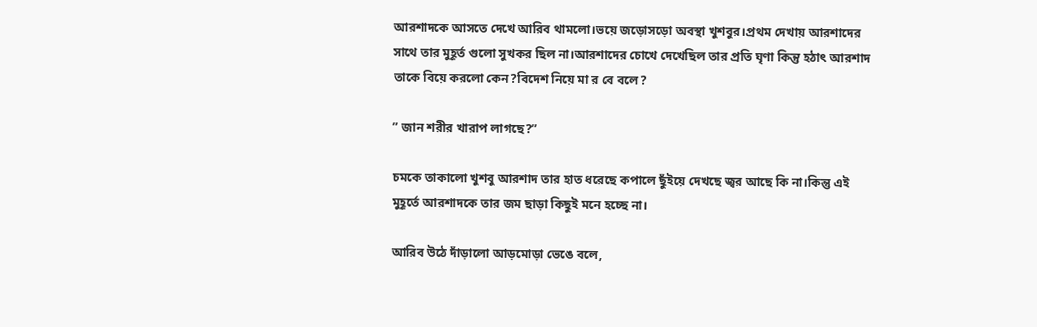আরশাদকে আসতে দেখে আরিব থামলো।ভয়ে জড়োসড়ো অবস্থা খুশবুর।প্রথম দেখায় আরশাদের সাথে তার মুহূর্ত গুলো সুখকর ছিল না।আরশাদের চোখে দেখেছিল তার প্রতি ঘৃণা কিন্তু হঠাৎ আরশাদ তাকে বিয়ে করলো কেন?বিদেশ নিয়ে মা র বে বলে?

” জান শরীর খারাপ লাগছে?”

চমকে তাকালো খুশবু আরশাদ তার হাত ধরেছে কপালে ছুঁইয়ে দেখছে জ্বর আছে কি না।কিন্তু এই মুহূর্তে আরশাদকে তার জম ছাড়া কিছুই মনে হচ্ছে না।

আরিব উঠে দাঁড়ালো আড়মোড়া ভেঙে বলে,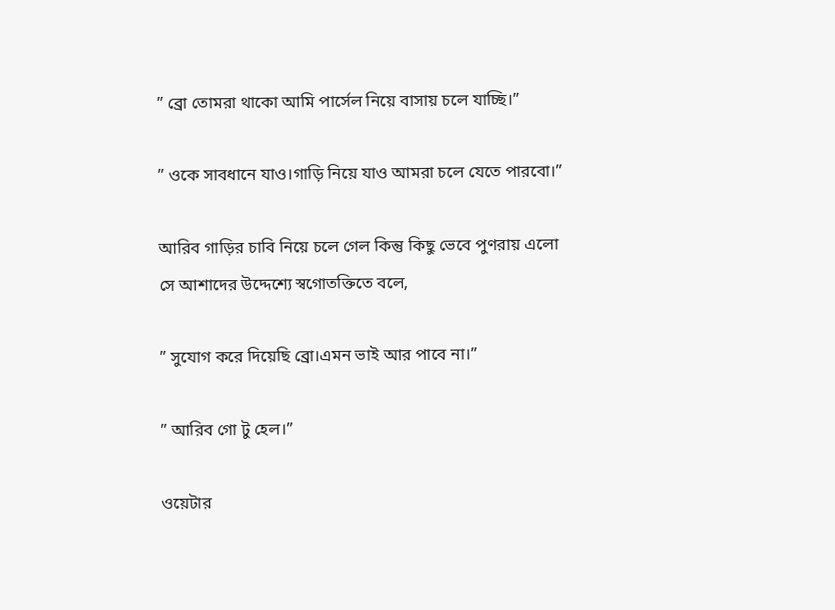” ব্রো তোমরা থাকো আমি পার্সেল নিয়ে বাসায় চলে যাচ্ছি।”

” ওকে সাবধানে যাও।গাড়ি নিয়ে যাও আমরা চলে যেতে পারবো।”

আরিব গাড়ির চাবি নিয়ে চলে গেল কিন্তু কিছু ভেবে পুণরায় এলো সে আশাদের উদ্দেশ্যে স্বগোতক্তিতে বলে,

” সুযোগ করে দিয়েছি ব্রো।এমন ভাই আর পাবে না।”

” আরিব গো টু হেল।”

ওয়েটার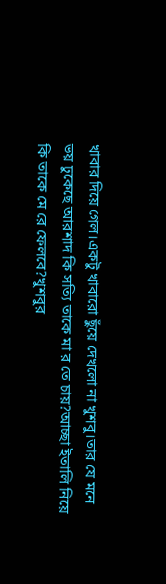খাবার দিয়ে গেল।একটু খাবারো ছুঁয়ে দেখলো না খুশবু।তার যে মনে ভয় ঢুকেছে আরশাদ কি সত্যি তাকে মা র তে চায়?আচ্ছা ইতালি নিয়ে কি তাকে মে রে ফেলবে?খুশবুর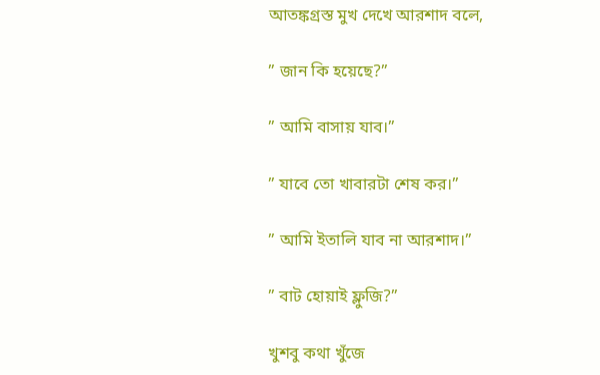আতঙ্কগ্রস্ত মুখ দেখে আরশাদ বলে,

” জান কি হয়েছে?”

” আমি বাসায় যাব।”

” যাবে তো খাবারটা শেষ কর।”

” আমি ইতালি যাব না আরশাদ।”

” বাট হোয়াই ফ্লুজি?”

খুশবু কথা খুঁজে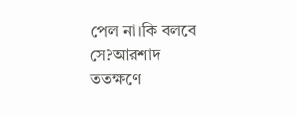পেল না।কি বলবে সে?আরশাদ ততক্ষণে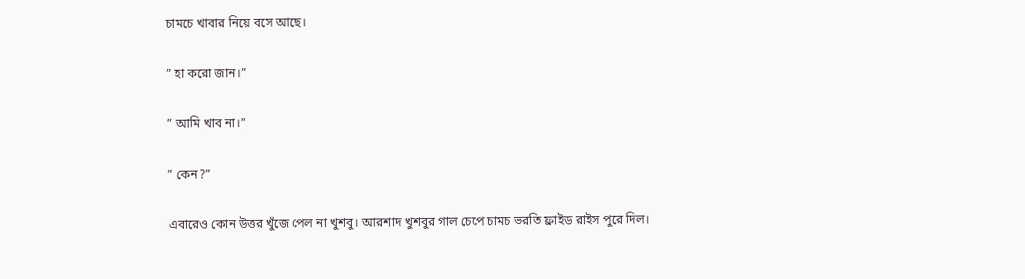চামচে খাবার নিয়ে বসে আছে।

” হা করো জান।”

” আমি খাব না।”

” কেন?”

এবারেও কোন উত্তর খুঁজে পেল না খুশবু। আরশাদ খুশবুর গাল চেপে চামচ ভরতি ফ্রাইড রাইস পুরে দিল।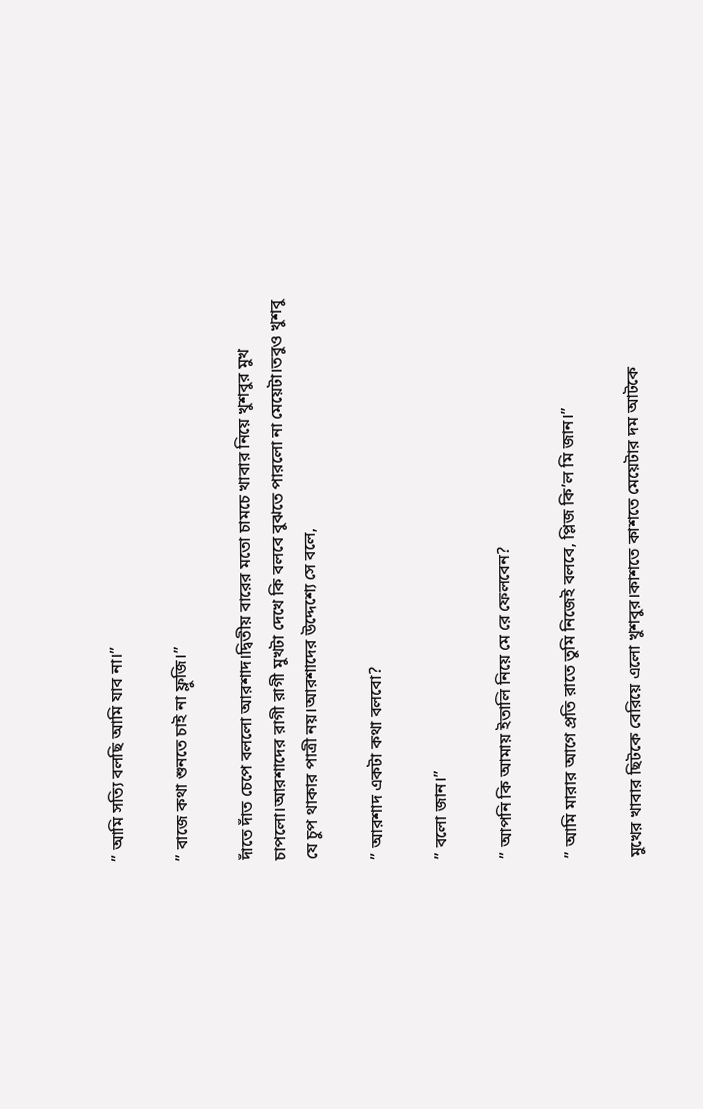” আমি সত্যি বলছি আমি যাব না।”

” বাজে কথা শুনতে চাই না ফ্লুজি।”

দাঁতে দাঁত চেপে বললো আরশাদ।দ্বিতীয় বারের মতো চামচে খাবার নিয়ে খুশবুর মুখ চাপলো।আরশাদের রাগী রাগী মুখটা দেখে কি বলবে বুঝতে পারলো না মেয়েটা।তবুও খুশবু যে চুপ থাকার পাত্রী নয়।আরশাদের উদ্দেশ্যে সে বলে,

” আরশাদ একটা কথা বলবো?

” বলো জান।”

” আপনি কি আমায় ইতালি নিয়ে মে রে ফেলবেন?

” আমি মারার আগে প্রতি রাতে তুমি নিজেই বলবে, প্লিজ কি’ল মি জান।”

মুখের খাবার ছিটকে বেরিয়ে এলো খুশবুর।কাশতে কাশতে মেয়েটার দম আটকে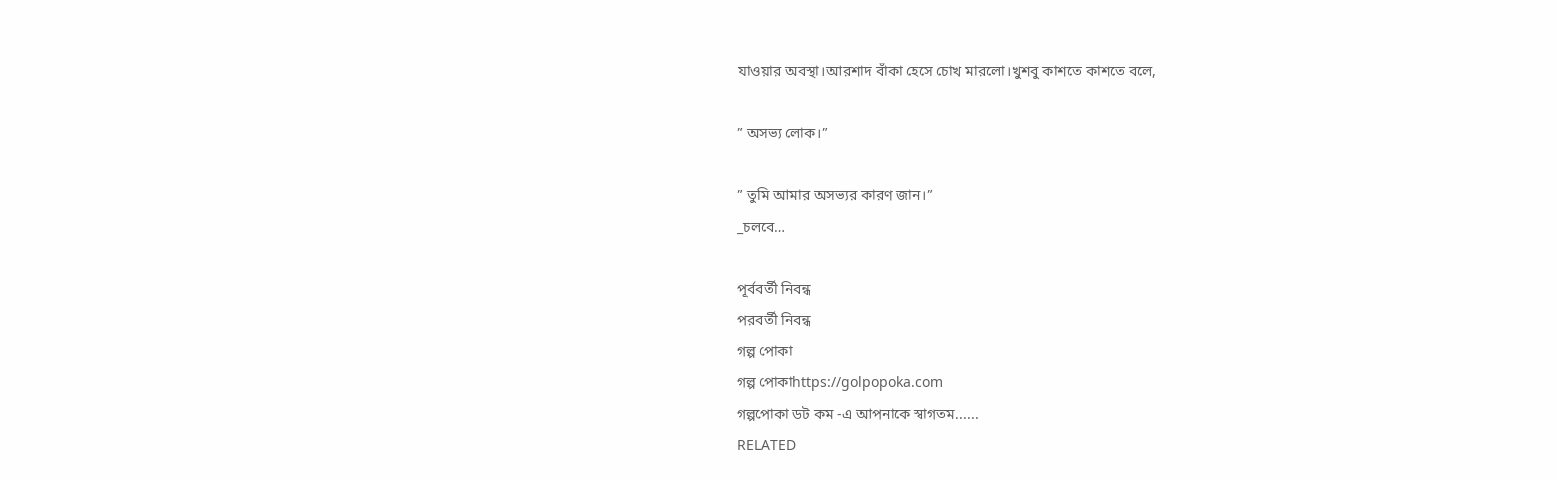যাওয়ার অবস্থা।আরশাদ বাঁকা হেসে চোখ মারলো।খুশবু কাশতে কাশতে বলে,

” অসভ্য লোক।”

” তুমি আমার অসভ্যর কারণ জান।”
_চলবে…

পূর্ববর্তী নিবন্ধ
পরবর্তী নিবন্ধ
গল্প পোকা
গল্প পোকাhttps://golpopoka.com
গল্পপোকা ডট কম -এ আপনাকে স্বাগতম......
RELATED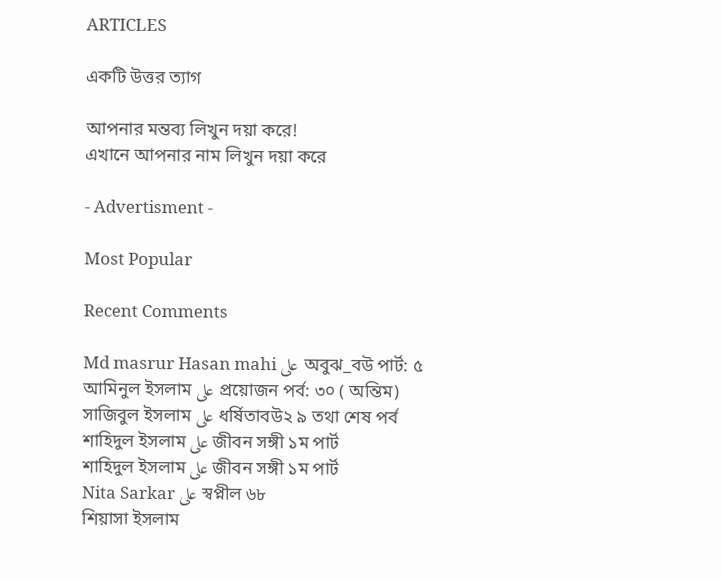ARTICLES

একটি উত্তর ত্যাগ

আপনার মন্তব্য লিখুন দয়া করে!
এখানে আপনার নাম লিখুন দয়া করে

- Advertisment -

Most Popular

Recent Comments

Md masrur Hasan mahi على অবুঝ_বউ পার্ট: ৫
আমিনুল ইসলাম على প্রয়োজন পর্ব: ৩০ ( অন্তিম)
সাজিবুল ইসলাম على ধর্ষিতাবউ২ ৯ তথা শেষ পর্ব
শাহিদুল ইসলাম على জীবন সঙ্গী ১ম পার্ট
শাহিদুল ইসলাম على জীবন সঙ্গী ১ম পার্ট
Nita Sarkar على স্বপ্নীল ৬৮
শিয়াসা ইসলাম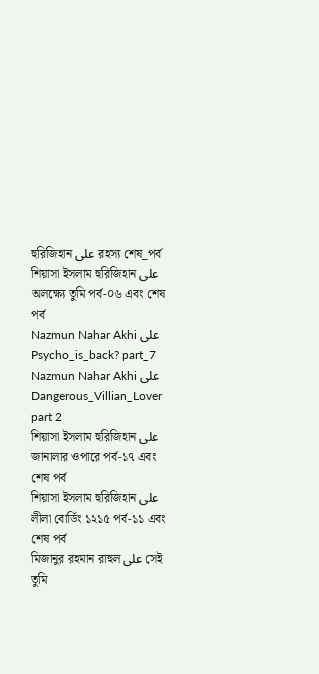হুরিজিহান على রহস্য শেষ_পর্ব
শিয়াসা ইসলাম হুরিজিহান على অলক্ষ্যে তুমি পর্ব-০৬ এবং শেষ পর্ব
Nazmun Nahar Akhi على Psycho_is_back? part_7
Nazmun Nahar Akhi على Dangerous_Villian_Lover part 2
শিয়াসা ইসলাম হুরিজিহান على জানালার ওপারে পর্ব-১৭ এবং শেষ পর্ব
শিয়াসা ইসলাম হুরিজিহান على লীলা বোর্ডিং ১২১৫ পর্ব-১১ এবং শেষ পর্ব
মিজানুর রহমান রাহুল على সেই তুমি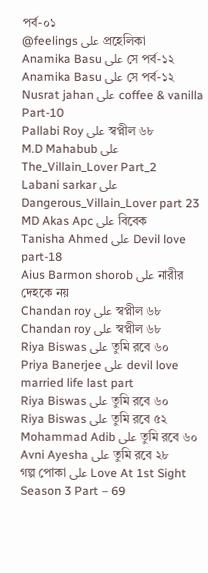পর্ব-০১
@feelings على প্রহেলিকা
Anamika Basu على সে পর্ব-১২
Anamika Basu على সে পর্ব-১২
Nusrat jahan على coffee & vanilla Part-10
Pallabi Roy على স্বপ্নীল ৬৮
M.D Mahabub على The_Villain_Lover Part_2
Labani sarkar على Dangerous_Villain_Lover part 23
MD Akas Apc على বিবেক
Tanisha Ahmed على Devil love part-18
Aius Barmon shorob على নারীর দেহকে নয়
Chandan roy على স্বপ্নীল ৬৮
Chandan roy على স্বপ্নীল ৬৮
Riya Biswas على তুমি রবে ৬০
Priya Banerjee على devil love married life last part
Riya Biswas على তুমি রবে ৬০
Riya Biswas على তুমি রবে ৫২
Mohammad Adib على তুমি রবে ৬০
Avni Ayesha على তুমি রবে ২৮
গল্প পোকা على Love At 1st Sight Season 3 Part – 69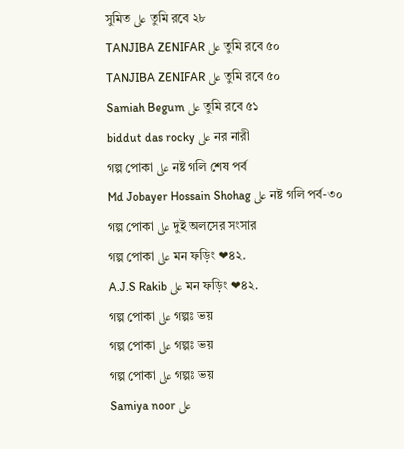সুমিত على তুমি রবে ২৮
TANJIBA ZENIFAR على তুমি রবে ৫০
TANJIBA ZENIFAR على তুমি রবে ৫০
Samiah Begum على তুমি রবে ৫১
biddut das rocky على নর নারী
গল্প পোকা على নষ্ট গলি শেষ পর্ব
Md Jobayer Hossain Shohag على নষ্ট গলি পর্ব-৩০
গল্প পোকা على দুই অলসের সংসার
গল্প পোকা على মন ফড়িং ❤৪২.
A.J.S Rakib على মন ফড়িং ❤৪২.
গল্প পোকা على গল্পঃ ভয়
গল্প পোকা على গল্পঃ ভয়
গল্প পোকা على গল্পঃ ভয়
Samiya noor على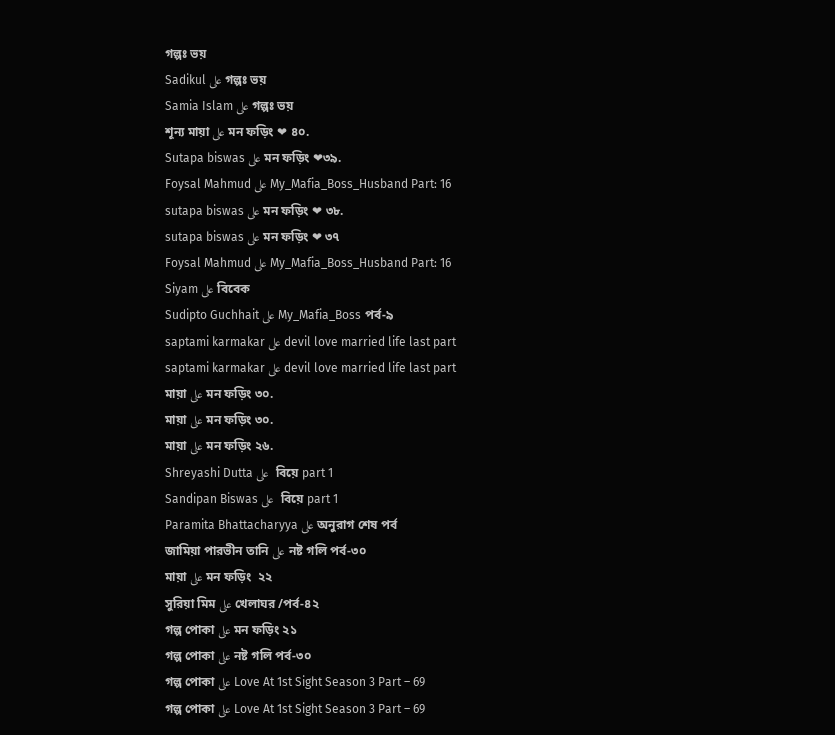গল্পঃ ভয়
Sadikul على গল্পঃ ভয়
Samia Islam على গল্পঃ ভয়
শূন্য মায়া على মন ফড়িং ❤ ৪০.
Sutapa biswas على মন ফড়িং ❤৩৯.
Foysal Mahmud على My_Mafia_Boss_Husband Part: 16
sutapa biswas على মন ফড়িং ❤ ৩৮.
sutapa biswas على মন ফড়িং ❤ ৩৭
Foysal Mahmud على My_Mafia_Boss_Husband Part: 16
Siyam على বিবেক
Sudipto Guchhait على My_Mafia_Boss পর্ব-৯
saptami karmakar على devil love married life last part
saptami karmakar على devil love married life last part
মায়া على মন ফড়িং ৩০.
মায়া على মন ফড়িং ৩০.
মায়া على মন ফড়িং ২৬.
Shreyashi Dutta على  বিয়ে part 1
Sandipan Biswas على  বিয়ে part 1
Paramita Bhattacharyya على অনুরাগ শেষ পর্ব
জামিয়া পারভীন তানি على নষ্ট গলি পর্ব-৩০
মায়া على মন ফড়িং  ২২
সুরিয়া মিম على খেলাঘর /পর্ব-৪২
গল্প পোকা على মন ফড়িং ২১
গল্প পোকা على নষ্ট গলি পর্ব-৩০
গল্প পোকা على Love At 1st Sight Season 3 Part – 69
গল্প পোকা على Love At 1st Sight Season 3 Part – 69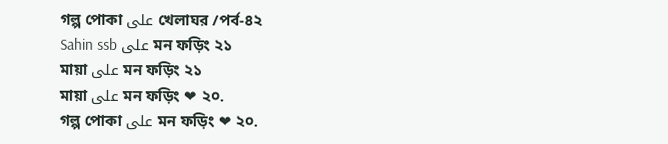গল্প পোকা على খেলাঘর /পর্ব-৪২
Sahin ssb على মন ফড়িং ২১
মায়া على মন ফড়িং ২১
মায়া على মন ফড়িং ❤ ২০.
গল্প পোকা على মন ফড়িং ❤ ২০.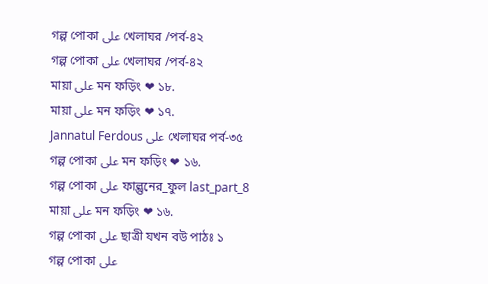গল্প পোকা على খেলাঘর /পর্ব-৪২
গল্প পোকা على খেলাঘর /পর্ব-৪২
মায়া على মন ফড়িং ❤ ১৮.
মায়া على মন ফড়িং ❤ ১৭.
Jannatul Ferdous على খেলাঘর পর্ব-৩৫
গল্প পোকা على মন ফড়িং ❤ ১৬.
গল্প পোকা على ফাল্গুনের_ফুল last_part_8
মায়া على মন ফড়িং ❤ ১৬.
গল্প পোকা على ছাত্রী যখন বউ পাঠঃ ১
গল্প পোকা على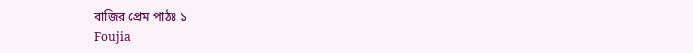বাজির প্রেম পাঠঃ ১
Foujia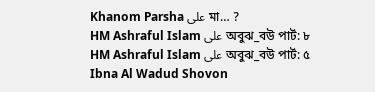Khanom Parsha على মা… ?
HM Ashraful Islam على অবুঝ_বউ পার্ট: ৮
HM Ashraful Islam على অবুঝ_বউ পার্ট: ৫
Ibna Al Wadud Shovon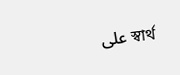على স্বার্থ